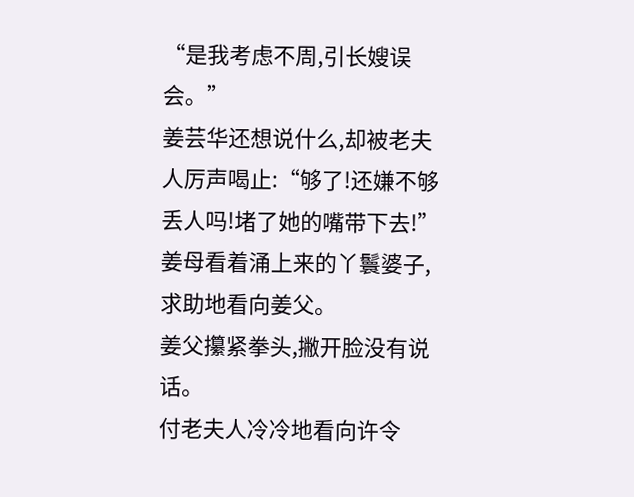“是我考虑不周,引长嫂误会。”
姜芸华还想说什么,却被老夫人厉声喝止:“够了!还嫌不够丢人吗!堵了她的嘴带下去!”
姜母看着涌上来的丫鬟婆子,求助地看向姜父。
姜父攥紧拳头,撇开脸没有说话。
付老夫人冷冷地看向许令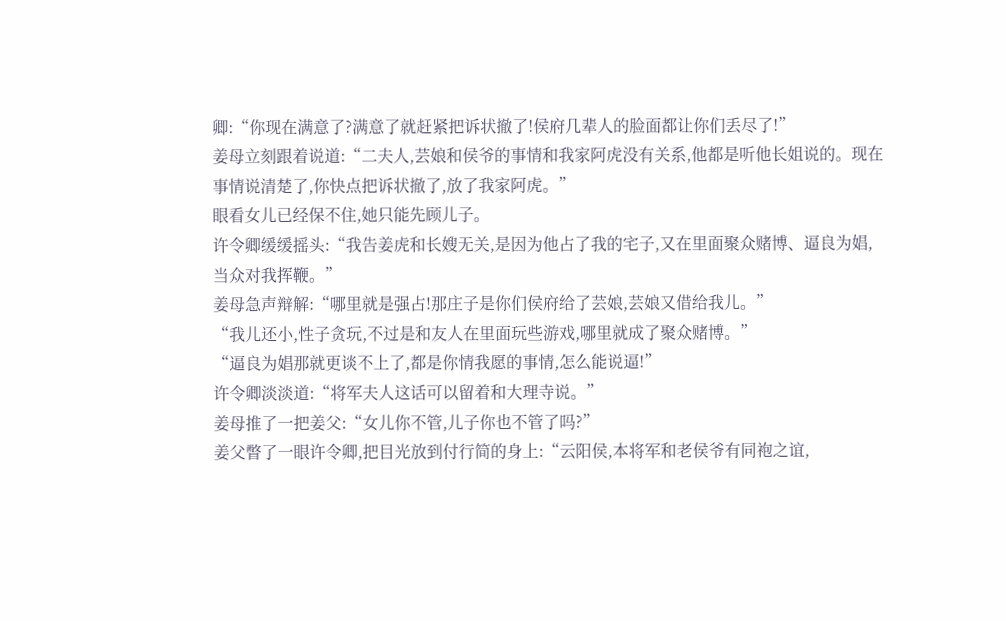卿:“你现在满意了?满意了就赶紧把诉状撤了!侯府几辈人的脸面都让你们丢尽了!”
姜母立刻跟着说道:“二夫人,芸娘和侯爷的事情和我家阿虎没有关系,他都是听他长姐说的。现在事情说清楚了,你快点把诉状撤了,放了我家阿虎。”
眼看女儿已经保不住,她只能先顾儿子。
许令卿缓缓摇头:“我告姜虎和长嫂无关,是因为他占了我的宅子,又在里面聚众赌博、逼良为娼,当众对我挥鞭。”
姜母急声辩解:“哪里就是强占!那庄子是你们侯府给了芸娘,芸娘又借给我儿。”
“我儿还小,性子贪玩,不过是和友人在里面玩些游戏,哪里就成了聚众赌博。”
“逼良为娼那就更谈不上了,都是你情我愿的事情,怎么能说逼!”
许令卿淡淡道:“将军夫人这话可以留着和大理寺说。”
姜母推了一把姜父:“女儿你不管,儿子你也不管了吗?”
姜父瞥了一眼许令卿,把目光放到付行简的身上:“云阳侯,本将军和老侯爷有同袍之谊,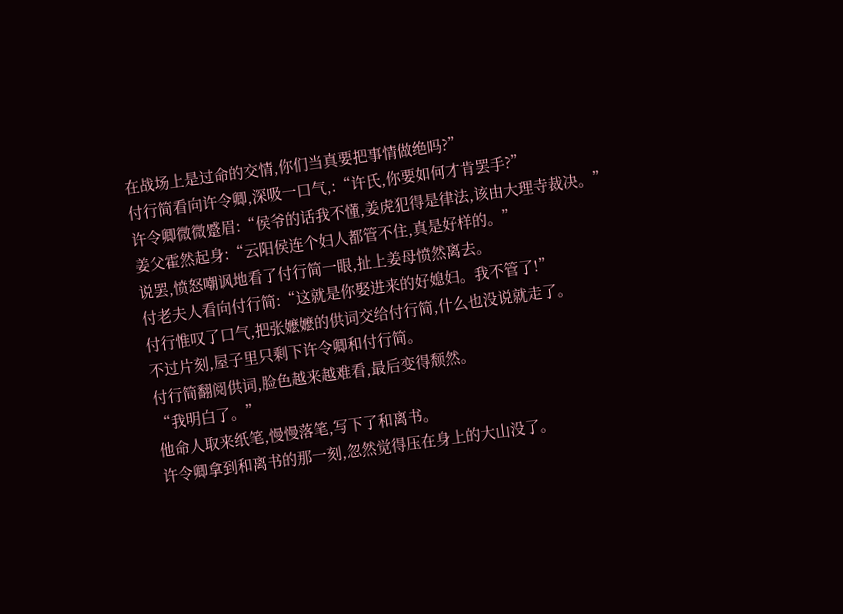在战场上是过命的交情,你们当真要把事情做绝吗?”
付行简看向许令卿,深吸一口气,:“许氏,你要如何才肯罢手?”
许令卿微微蹙眉:“侯爷的话我不懂,姜虎犯得是律法,该由大理寺裁决。”
姜父霍然起身:“云阳侯连个妇人都管不住,真是好样的。”
说罢,愤怒嘲讽地看了付行简一眼,扯上姜母愤然离去。
付老夫人看向付行简:“这就是你娶进来的好媳妇。我不管了!”
付行惟叹了口气,把张嬷嬷的供词交给付行简,什么也没说就走了。
不过片刻,屋子里只剩下许令卿和付行简。
付行简翻阅供词,脸色越来越难看,最后变得颓然。
“我明白了。”
他命人取来纸笔,慢慢落笔,写下了和离书。
许令卿拿到和离书的那一刻,忽然觉得压在身上的大山没了。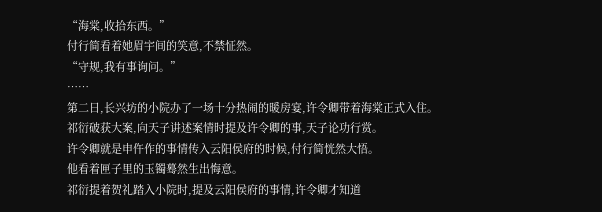“海棠,收拾东西。”
付行简看着她眉宇间的笑意,不禁怔然。
“守规,我有事询问。”
……
第二日,长兴坊的小院办了一场十分热闹的暖房宴,许令卿带着海棠正式入住。
祁衍破获大案,向天子讲述案情时提及许令卿的事,天子论功行赏。
许令卿就是申仵作的事情传入云阳侯府的时候,付行简恍然大悟。
他看着匣子里的玉镯蓦然生出悔意。
祁衍提着贺礼踏入小院时,提及云阳侯府的事情,许令卿才知道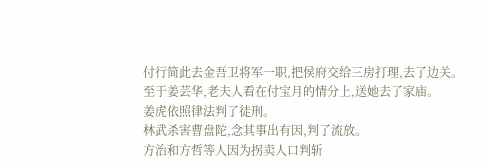付行简此去金吾卫将军一职,把侯府交给三房打理,去了边关。
至于姜芸华,老夫人看在付宝月的情分上,送她去了家庙。
姜虎依照律法判了徒刑。
林武杀害曹盘陀,念其事出有因,判了流放。
方治和方哲等人因为拐卖人口判斩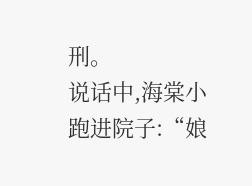刑。
说话中,海棠小跑进院子:“娘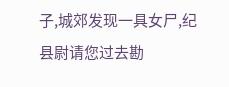子,城郊发现一具女尸,纪县尉请您过去勘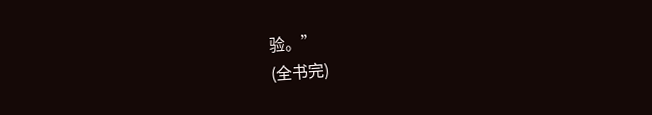验。”
(全书完)